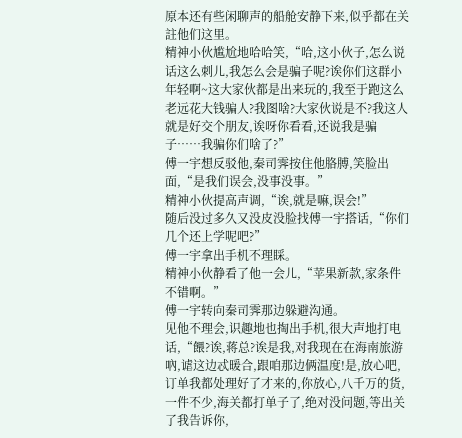原本还有些闲聊声的船舱安静下来,似乎都在关註他们这里。
精神小伙尴尬地哈哈笑,“哈,这小伙子,怎么说话这么刺儿,我怎么会是骗子呢?诶你们这群小年轻啊~这大家伙都是出来玩的,我至于跑这么老远花大钱骗人?我图啥?大家伙说是不?我这人就是好交个朋友,诶呀你看看,还说我是骗子……我骗你们啥了?”
傅一宇想反驳他,秦司霁按住他胳膊,笑脸出面,“是我们误会,没事没事。”
精神小伙提高声调,“诶,就是嘛,误会!”
随后没过多久又没皮没脸找傅一宇搭话,“你们几个还上学呢吧?”
傅一宇拿出手机不理睬。
精神小伙静看了他一会儿,“苹果新款,家条件不错啊。”
傅一宇转向秦司霁那边躲避沟通。
见他不理会,识趣地也掏出手机,很大声地打电话,“餵?诶,蒋总?诶是我,对我现在在海南旅游吶,谑这边忒暖合,跟咱那边俩温度!是,放心吧,订单我都处理好了才来的,你放心,八千万的货,一件不少,海关都打单子了,绝对没问题,等出关了我告诉你,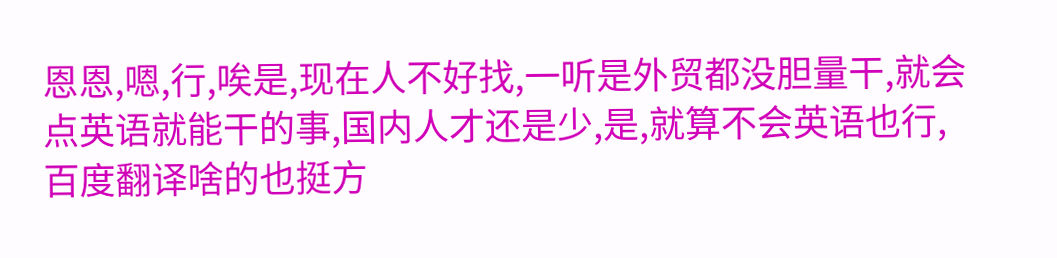恩恩,嗯,行,唉是,现在人不好找,一听是外贸都没胆量干,就会点英语就能干的事,国内人才还是少,是,就算不会英语也行,百度翻译啥的也挺方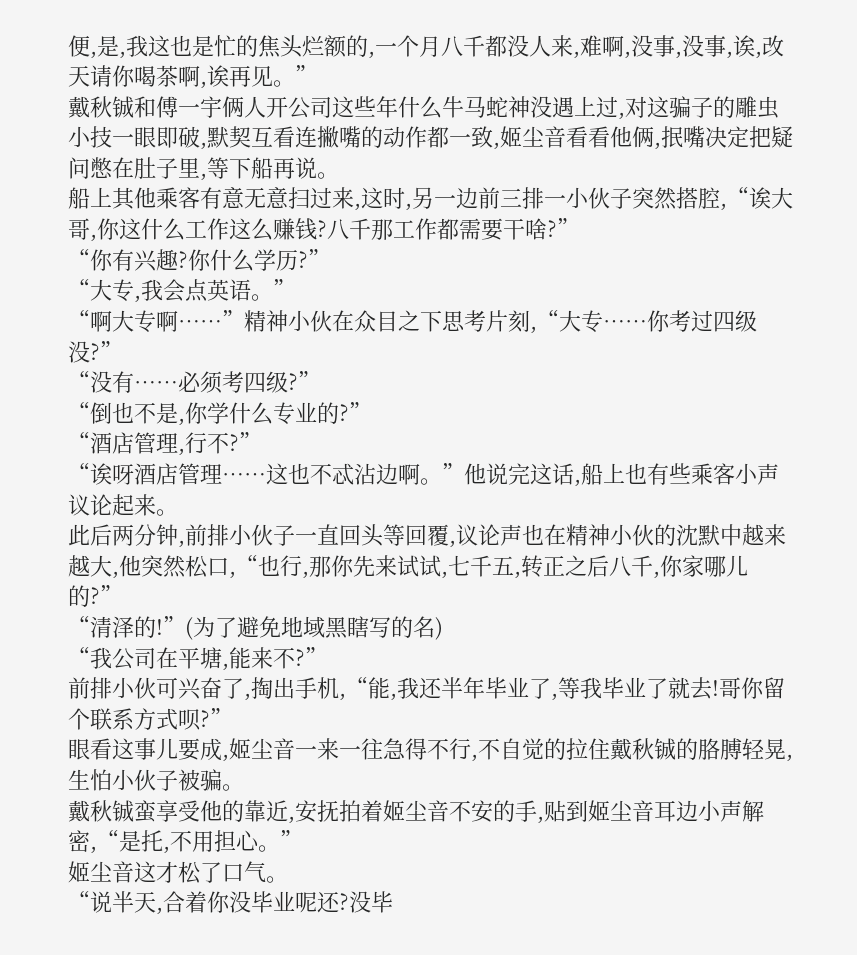便,是,我这也是忙的焦头烂额的,一个月八千都没人来,难啊,没事,没事,诶,改天请你喝茶啊,诶再见。”
戴秋铖和傅一宇俩人开公司这些年什么牛马蛇神没遇上过,对这骗子的雕虫小技一眼即破,默契互看连撇嘴的动作都一致,姬尘音看看他俩,抿嘴决定把疑问憋在肚子里,等下船再说。
船上其他乘客有意无意扫过来,这时,另一边前三排一小伙子突然搭腔,“诶大哥,你这什么工作这么赚钱?八千那工作都需要干啥?”
“你有兴趣?你什么学历?”
“大专,我会点英语。”
“啊大专啊……”精神小伙在众目之下思考片刻,“大专……你考过四级没?”
“没有……必须考四级?”
“倒也不是,你学什么专业的?”
“酒店管理,行不?”
“诶呀酒店管理……这也不忒沾边啊。”他说完这话,船上也有些乘客小声议论起来。
此后两分钟,前排小伙子一直回头等回覆,议论声也在精神小伙的沈默中越来越大,他突然松口,“也行,那你先来试试,七千五,转正之后八千,你家哪儿的?”
“清泽的!”(为了避免地域黑瞎写的名)
“我公司在平塘,能来不?”
前排小伙可兴奋了,掏出手机,“能,我还半年毕业了,等我毕业了就去!哥你留个联系方式呗?”
眼看这事儿要成,姬尘音一来一往急得不行,不自觉的拉住戴秋铖的胳膊轻晃,生怕小伙子被骗。
戴秋铖蛮享受他的靠近,安抚拍着姬尘音不安的手,贴到姬尘音耳边小声解密,“是托,不用担心。”
姬尘音这才松了口气。
“说半天,合着你没毕业呢还?没毕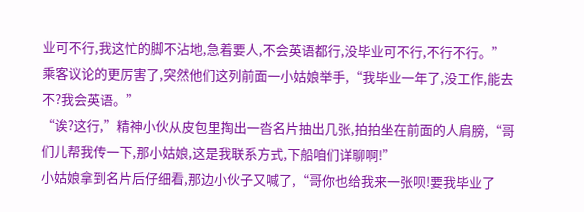业可不行,我这忙的脚不沾地,急着要人,不会英语都行,没毕业可不行,不行不行。”
乘客议论的更厉害了,突然他们这列前面一小姑娘举手,“我毕业一年了,没工作,能去不?我会英语。”
“诶?这行,”精神小伙从皮包里掏出一沓名片抽出几张,拍拍坐在前面的人肩膀,“哥们儿帮我传一下,那小姑娘,这是我联系方式,下船咱们详聊啊!”
小姑娘拿到名片后仔细看,那边小伙子又喊了,“哥你也给我来一张呗!要我毕业了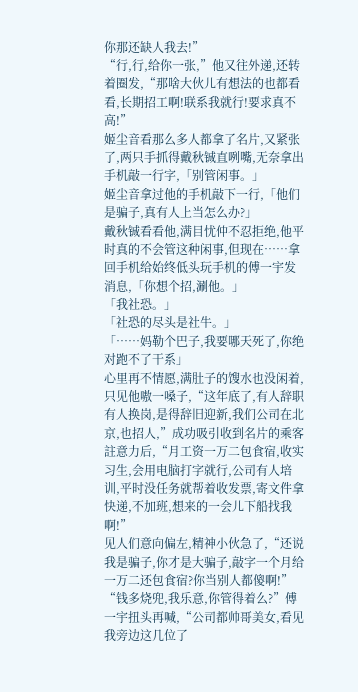你那还缺人我去!”
“行,行,给你一张,”他又往外递,还转着圈发,“那啥大伙儿有想法的也都看看,长期招工啊!联系我就行!要求真不高!”
姬尘音看那么多人都拿了名片,又紧张了,两只手抓得戴秋铖直咧嘴,无奈拿出手机敲一行字,「别管闲事。」
姬尘音拿过他的手机敲下一行,「他们是骗子,真有人上当怎么办?」
戴秋铖看看他,满目忧仲不忍拒绝,他平时真的不会管这种闲事,但现在……拿回手机给始终低头玩手机的傅一宇发消息,「你想个招,涮他。」
「我社恐。」
「社恐的尽头是社牛。」
「……妈勒个巴子,我要哪天死了,你绝对跑不了干系」
心里再不情愿,满肚子的馊水也没闲着,只见他嗷一嗓子,“这年底了,有人辞职有人换岗,是得辞旧迎新,我们公司在北京,也招人,”成功吸引收到名片的乘客註意力后,“月工资一万二包食宿,收实习生,会用电脑打字就行,公司有人培训,平时没任务就帮着收发票,寄文件拿快递,不加班,想来的一会儿下船找我啊!”
见人们意向偏左,精神小伙急了,“还说我是骗子,你才是大骗子,敲字一个月给一万二还包食宿?你当别人都傻啊!”
“钱多烧兜,我乐意,你管得着么?”傅一宇扭头再喊,“公司都帅哥美女,看见我旁边这几位了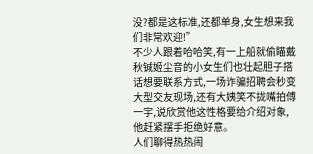没?都是这标准,还都单身,女生想来我们非常欢迎!”
不少人跟着哈哈笑,有一上船就偷瞄戴秋铖姬尘音的小女生们也壮起胆子搭话想要联系方式,一场诈骗招聘会秒变大型交友现场,还有大姨笑不拢嘴拍傅一宇,说欣赏他这性格要给介绍对象,他赶紧摆手拒绝好意。
人们聊得热热闹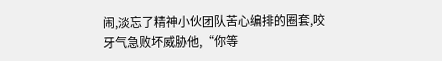闹,淡忘了精神小伙团队苦心编排的圈套,咬牙气急败坏威胁他,“你等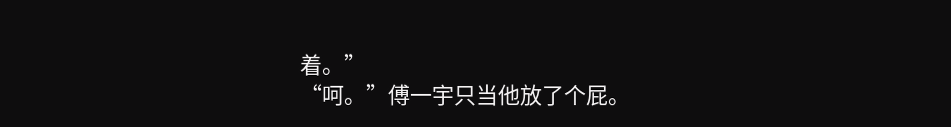着。”
“呵。”傅一宇只当他放了个屁。